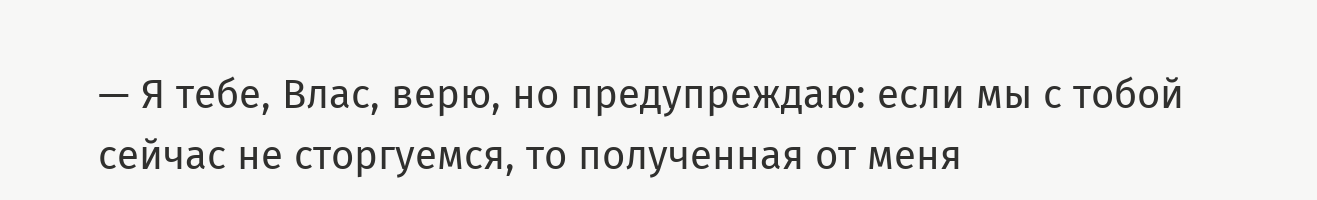— Я тебе, Влас, верю, но предупреждаю: если мы с тобой сейчас не сторгуемся, то полученная от меня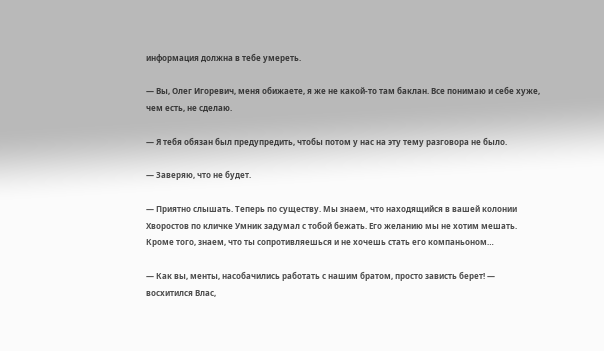информация должна в тебе умереть.

— Вы, Олег Игоревич, меня обижаете, я же не какой-то там баклан. Все понимаю и себе хуже, чем есть, не сделаю.

— Я тебя обязан был предупредить, чтобы потом у нас на эту тему разговора не было.

— Заверяю, что не будет.

— Приятно слышать. Теперь по существу. Мы знаем, что находящийся в вашей колонии Хворостов по кличке Умник задумал с тобой бежать. Его желанию мы не хотим мешать. Кроме того, знаем, что ты сопротивляешься и не хочешь стать его компаньоном…

— Как вы, менты, насобачились работать с нашим братом, просто зависть берет! — восхитился Влас,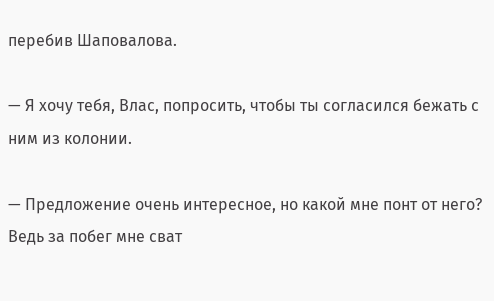перебив Шаповалова.

— Я хочу тебя, Влас, попросить, чтобы ты согласился бежать с ним из колонии.

— Предложение очень интересное, но какой мне понт от него? Ведь за побег мне сват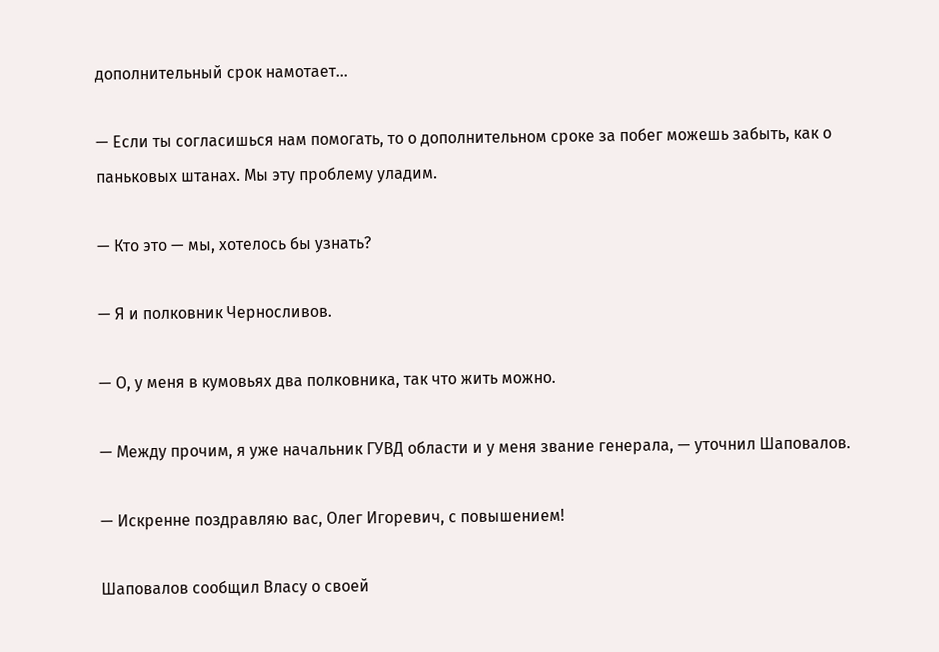дополнительный срок намотает…

— Если ты согласишься нам помогать, то о дополнительном сроке за побег можешь забыть, как о паньковых штанах. Мы эту проблему уладим.

— Кто это — мы, хотелось бы узнать?

— Я и полковник Черносливов.

— О, у меня в кумовьях два полковника, так что жить можно.

— Между прочим, я уже начальник ГУВД области и у меня звание генерала, — уточнил Шаповалов.

— Искренне поздравляю вас, Олег Игоревич, с повышением!

Шаповалов сообщил Власу о своей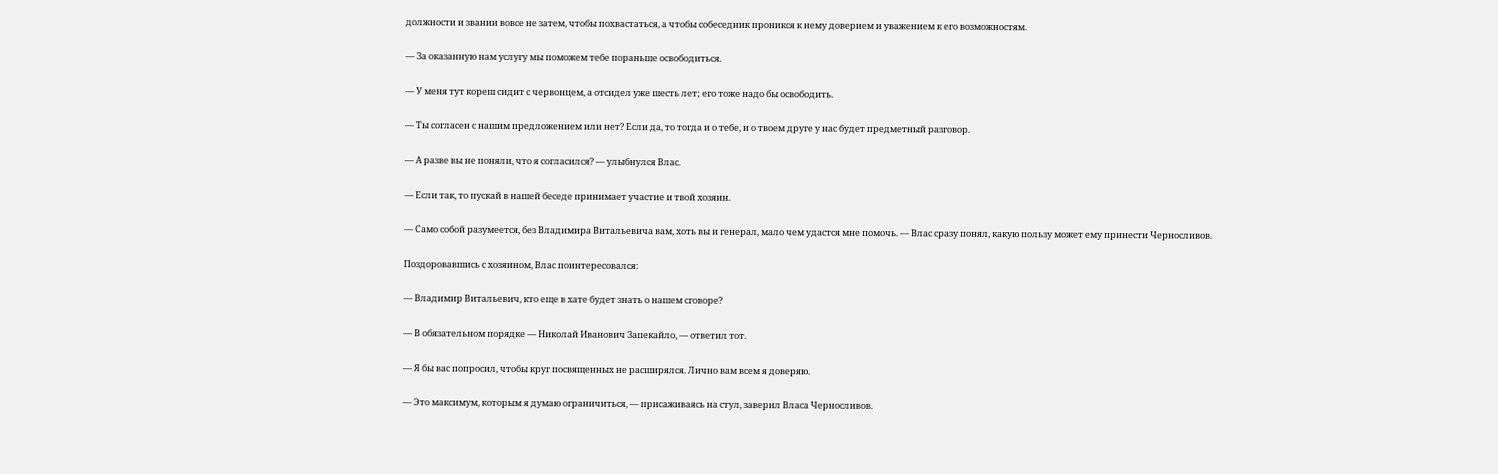должности и звании вовсе не затем, чтобы похвастаться, а чтобы собеседник проникся к нему доверием и уважением к его возможностям.

— За оказанную нам услугу мы поможем тебе пораньше освободиться.

— У меня тут кореш сидит с червонцем, а отсидел уже шесть лет; его тоже надо бы освободить.

— Ты согласен с нашим предложением или нет? Если да, то тогда и о тебе, и о твоем друге у нас будет предметный разговор.

— А разве вы не поняли, что я согласился? — улыбнулся Влас.

— Если так, то пускай в нашей беседе принимает участие и твой хозяин.

— Само собой разумеется, без Владимира Витальевича вам, хоть вы и генерал, мало чем удастся мне помочь. — Влас сразу понял, какую пользу может ему принести Черносливов.

Поздоровавшись с хозяином, Влас поинтересовался:

— Владимир Витальевич, кто еще в хате будет знать о нашем сговоре?

— В обязательном порядке — Николай Иванович Запекайло, — ответил тот.

— Я бы вас попросил, чтобы круг посвященных не расширялся. Лично вам всем я доверяю.

— Это максимум, которым я думаю ограничиться, — присаживаясь на стул, заверил Власа Черносливов.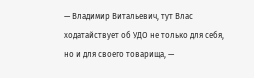— Владимир Витальевич, тут Влас ходатайствует об УДО не только для себя, но и для своего товарища, —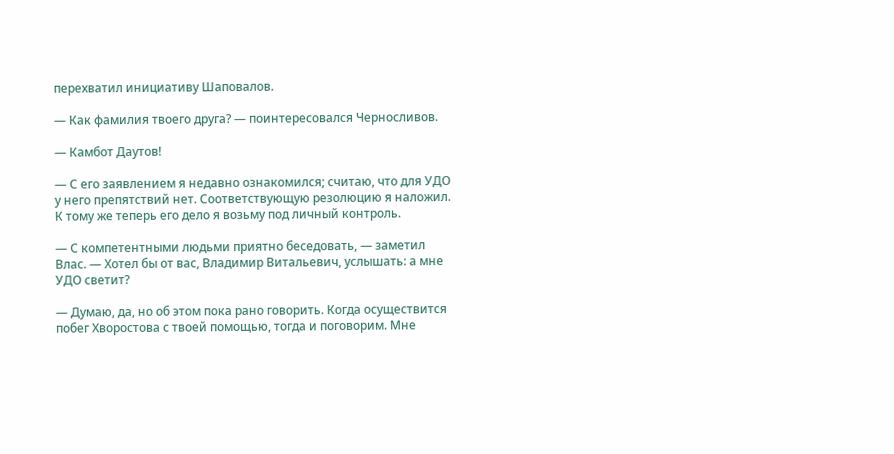перехватил инициативу Шаповалов.

— Как фамилия твоего друга? — поинтересовался Черносливов.

— Камбот Даутов!

— С его заявлением я недавно ознакомился; считаю, что для УДО у него препятствий нет. Соответствующую резолюцию я наложил. К тому же теперь его дело я возьму под личный контроль.

— С компетентными людьми приятно беседовать, — заметил Влас. — Хотел бы от вас, Владимир Витальевич, услышать: а мне УДО светит?

— Думаю, да, но об этом пока рано говорить. Когда осуществится побег Хворостова с твоей помощью, тогда и поговорим. Мне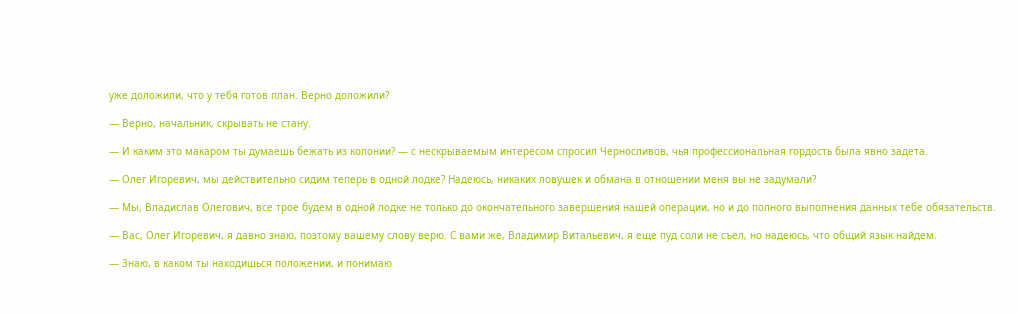уже доложили, что у тебя готов план. Верно доложили?

— Верно, начальник, скрывать не стану.

— И каким это макаром ты думаешь бежать из колонии? — с нескрываемым интересом спросил Черносливов, чья профессиональная гордость была явно задета.

— Олег Игоревич, мы действительно сидим теперь в одной лодке? Надеюсь, никаких ловушек и обмана в отношении меня вы не задумали?

— Мы, Владислав Олегович, все трое будем в одной лодке не только до окончательного завершения нашей операции, но и до полного выполнения данных тебе обязательств.

— Вас, Олег Игоревич, я давно знаю, поэтому вашему слову верю. С вами же, Владимир Витальевич, я еще пуд соли не съел, но надеюсь, что общий язык найдем.

— Знаю, в каком ты находишься положении, и понимаю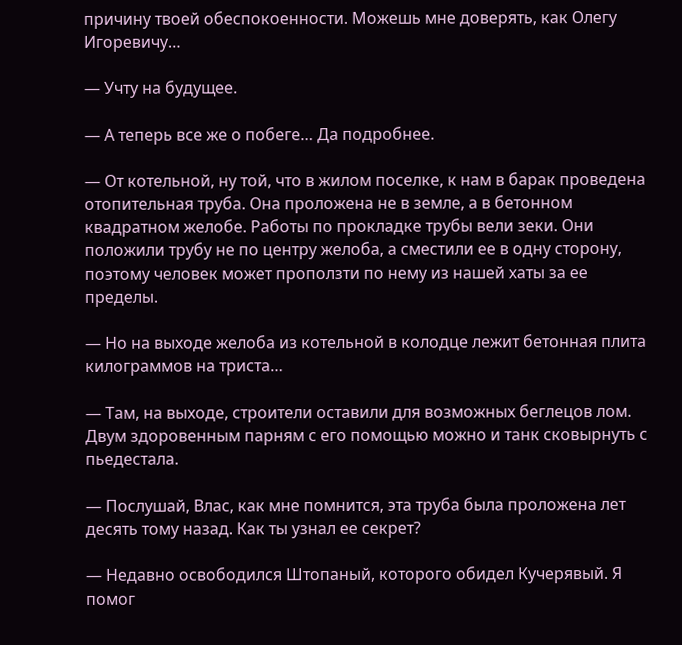причину твоей обеспокоенности. Можешь мне доверять, как Олегу Игоревичу…

— Учту на будущее.

— А теперь все же о побеге… Да подробнее.

— От котельной, ну той, что в жилом поселке, к нам в барак проведена отопительная труба. Она проложена не в земле, а в бетонном квадратном желобе. Работы по прокладке трубы вели зеки. Они положили трубу не по центру желоба, а сместили ее в одну сторону, поэтому человек может проползти по нему из нашей хаты за ее пределы.

— Но на выходе желоба из котельной в колодце лежит бетонная плита килограммов на триста…

— Там, на выходе, строители оставили для возможных беглецов лом. Двум здоровенным парням с его помощью можно и танк сковырнуть с пьедестала.

— Послушай, Влас, как мне помнится, эта труба была проложена лет десять тому назад. Как ты узнал ее секрет?

— Недавно освободился Штопаный, которого обидел Кучерявый. Я помог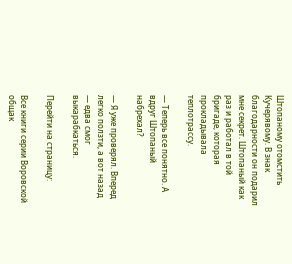Штопаному отомстить Кучерявому. В знак благодарности он подарил мне секрет. Штопаный как раз и работал в той бригаде, которая прокладывала теплотрассу.

— Теперь все понятно. А вдруг Штопаный набрехал?

— Я уже проверял. Вперед легко ползти, а вот назад — едва смог выкарабкаться.

Перейти на страницу:

Все книги серии Воровской общак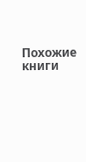Похожие книги